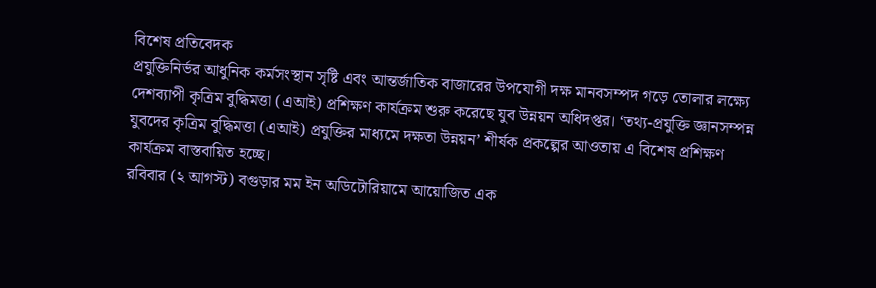বিশেষ প্রতিবেদক
প্রযুক্তিনির্ভর আধুনিক কর্মসংস্থান সৃষ্টি এবং আন্তর্জাতিক বাজারের উপযোগী দক্ষ মানবসম্পদ গড়ে তোলার লক্ষ্যে দেশব্যাপী কৃত্রিম বুদ্ধিমত্তা (এআই) প্রশিক্ষণ কার্যক্রম শুরু করেছে যুব উন্নয়ন অধিদপ্তর। ‘তথ্য-প্রযুক্তি জ্ঞানসম্পন্ন যুবদের কৃত্রিম বুদ্ধিমত্তা (এআই) প্রযুক্তির মাধ্যমে দক্ষতা উন্নয়ন’ শীর্ষক প্রকল্পের আওতায় এ বিশেষ প্রশিক্ষণ কার্যক্রম বাস্তবায়িত হচ্ছে।
রবিবার (২ আগস্ট) বগুড়ার মম ইন অডিটোরিয়ামে আয়োজিত এক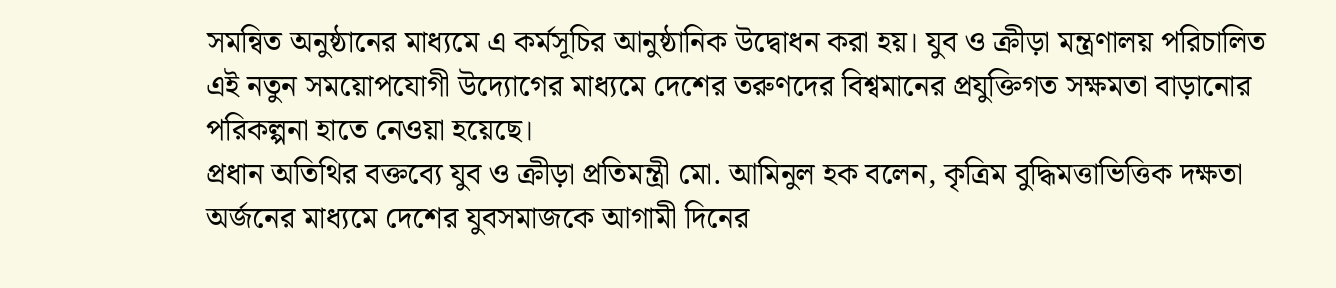সমন্বিত অনুষ্ঠানের মাধ্যমে এ কর্মসূচির আনুষ্ঠানিক উদ্বোধন করা হয়। যুব ও ক্রীড়া মন্ত্রণালয় পরিচালিত এই নতুন সময়োপযোগী উদ্যোগের মাধ্যমে দেশের তরুণদের বিশ্বমানের প্রযুক্তিগত সক্ষমতা বাড়ানোর পরিকল্পনা হাতে নেওয়া হয়েছে।
প্রধান অতিথির বক্তব্যে যুব ও ক্রীড়া প্রতিমন্ত্রী মো. আমিনুল হক বলেন, কৃত্রিম বুদ্ধিমত্তাভিত্তিক দক্ষতা অর্জনের মাধ্যমে দেশের যুবসমাজকে আগামী দিনের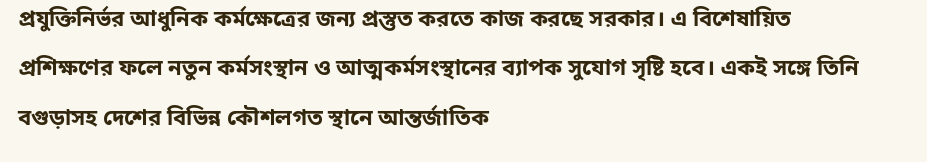প্রযুক্তিনির্ভর আধুনিক কর্মক্ষেত্রের জন্য প্রস্তুত করতে কাজ করছে সরকার। এ বিশেষায়িত প্রশিক্ষণের ফলে নতুন কর্মসংস্থান ও আত্মকর্মসংস্থানের ব্যাপক সুযোগ সৃষ্টি হবে। একই সঙ্গে তিনি বগুড়াসহ দেশের বিভিন্ন কৌশলগত স্থানে আন্তর্জাতিক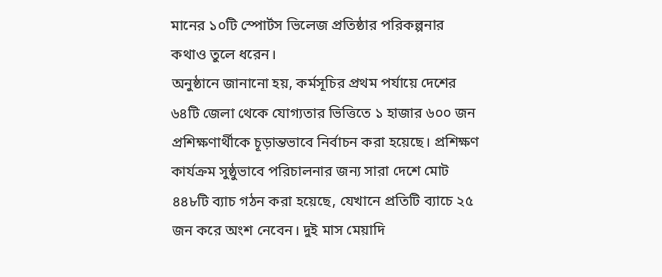মানের ১০টি স্পোর্টস ভিলেজ প্রতিষ্ঠার পরিকল্পনার কথাও তুলে ধরেন।
অনুষ্ঠানে জানানো হয়, কর্মসূচির প্রথম পর্যায়ে দেশের ৬৪টি জেলা থেকে যোগ্যতার ভিত্তিতে ১ হাজার ৬০০ জন প্রশিক্ষণার্থীকে চূড়ান্তভাবে নির্বাচন করা হয়েছে। প্রশিক্ষণ কার্যক্রম সুষ্ঠুভাবে পরিচালনার জন্য সারা দেশে মোট ৪৪৮টি ব্যাচ গঠন করা হয়েছে, যেখানে প্রতিটি ব্যাচে ২৫ জন করে অংশ নেবেন। দুই মাস মেয়াদি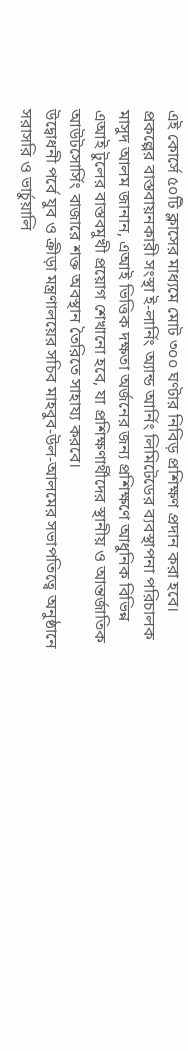এই কোর্সে ৫০টি ক্লাসের মাধ্যমে মোট ৩০০ ঘণ্টার নিবিড় প্রশিক্ষণ প্রদান করা হবে।
প্রকল্পের বাস্তবায়নকারী সংস্থা ই-লার্নিং অ্যান্ড আর্নিং লিমিটেডের ব্যবস্থাপনা পরিচালক মাসুদ আলম জানান, এআই ভিত্তিক দক্ষতা অর্জনের জন্য প্রশিক্ষণে আধুনিক বিভিন্ন এআই টুলের বাস্তবমুখী প্রয়োগ শেখানো হবে, যা প্রশিক্ষণার্থীদের স্থানীয় ও আন্তর্জাতিক আউটসোর্সিং বাজারে শক্ত অবস্থান তৈরিতে সাহায্য করবে।
উদ্বোধনী পর্বে যুব ও ক্রীড়া মন্ত্রণালয়ের সচিব মাহবুব-উল-আলমের সভাপতিত্বে অনুষ্ঠানে সরাসরি ও ভার্চুয়ালি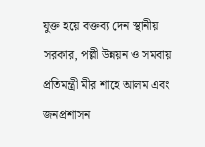যুক্ত হয়ে বক্তব্য দেন স্থানীয় সরকার, পল্লী উন্নয়ন ও সমবায় প্রতিমন্ত্রী মীর শাহে আলম এবং জনপ্রশাসন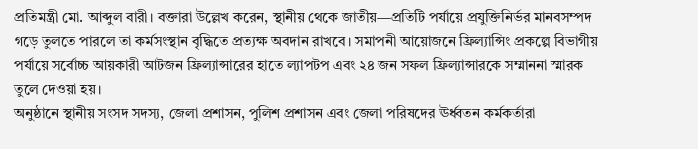প্রতিমন্ত্রী মো. আব্দুল বারী। বক্তারা উল্লেখ করেন, স্থানীয় থেকে জাতীয়—প্রতিটি পর্যায়ে প্রযুক্তিনির্ভর মানবসম্পদ গড়ে তুলতে পারলে তা কর্মসংস্থান বৃদ্ধিতে প্রত্যক্ষ অবদান রাখবে। সমাপনী আয়োজনে ফ্রিল্যান্সিং প্রকল্পে বিভাগীয় পর্যায়ে সর্বোচ্চ আয়কারী আটজন ফ্রিল্যান্সারের হাতে ল্যাপটপ এবং ২৪ জন সফল ফ্রিল্যান্সারকে সম্মাননা স্মারক তুলে দেওয়া হয়।
অনুষ্ঠানে স্থানীয় সংসদ সদস্য, জেলা প্রশাসন, পুলিশ প্রশাসন এবং জেলা পরিষদের ঊর্ধ্বতন কর্মকর্তারা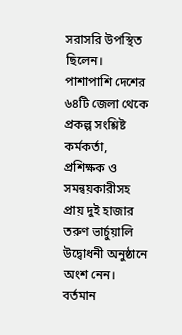সরাসরি উপস্থিত ছিলেন। পাশাপাশি দেশের ৬৪টি জেলা থেকে প্রকল্প সংশ্লিষ্ট কর্মকর্তা, প্রশিক্ষক ও সমন্বয়কারীসহ প্রায় দুই হাজার তরুণ ভার্চুয়ালি উদ্বোধনী অনুষ্ঠানে অংশ নেন। বর্তমান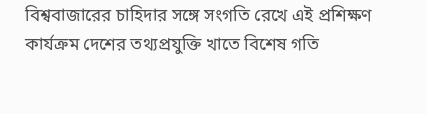বিশ্ববাজারের চাহিদার সঙ্গে সংগতি রেখে এই প্রশিক্ষণ কার্যক্রম দেশের তথ্যপ্রযুক্তি খাতে বিশেষ গতি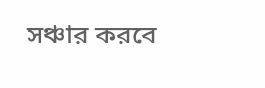সঞ্চার করবে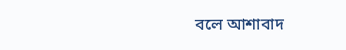বলে আশাবাদ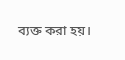ব্যক্ত করা হয়।